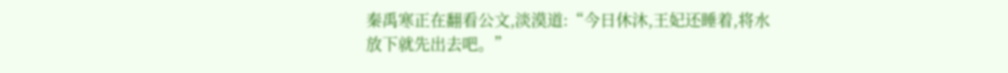秦禹寒正在翻看公文,淡漠道:“今日休沐,王妃还睡着,将水放下就先出去吧。”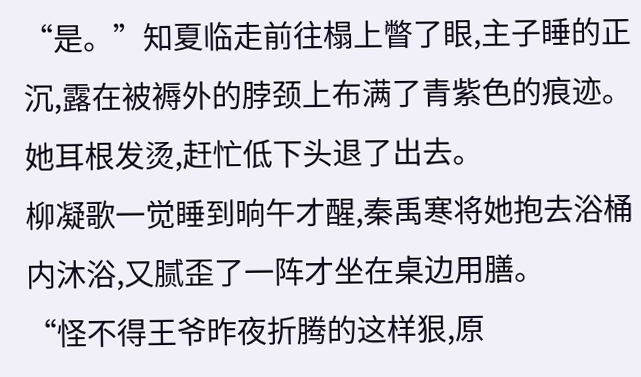“是。”知夏临走前往榻上瞥了眼,主子睡的正沉,露在被褥外的脖颈上布满了青紫色的痕迹。
她耳根发烫,赶忙低下头退了出去。
柳凝歌一觉睡到晌午才醒,秦禹寒将她抱去浴桶内沐浴,又腻歪了一阵才坐在桌边用膳。
“怪不得王爷昨夜折腾的这样狠,原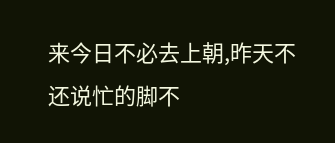来今日不必去上朝,昨天不还说忙的脚不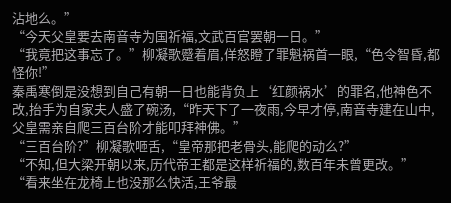沾地么。”
“今天父皇要去南音寺为国祈福,文武百官罢朝一日。”
“我竟把这事忘了。”柳凝歌蹙着眉,佯怒瞪了罪魁祸首一眼,“色令智昏,都怪你!”
秦禹寒倒是没想到自己有朝一日也能背负上‘红颜祸水’的罪名,他神色不改,抬手为自家夫人盛了碗汤,“昨天下了一夜雨,今早才停,南音寺建在山中,父皇需亲自爬三百台阶才能叩拜神佛。”
“三百台阶?”柳凝歌咂舌,“皇帝那把老骨头,能爬的动么?”
“不知,但大梁开朝以来,历代帝王都是这样祈福的,数百年未曾更改。”
“看来坐在龙椅上也没那么快活,王爷最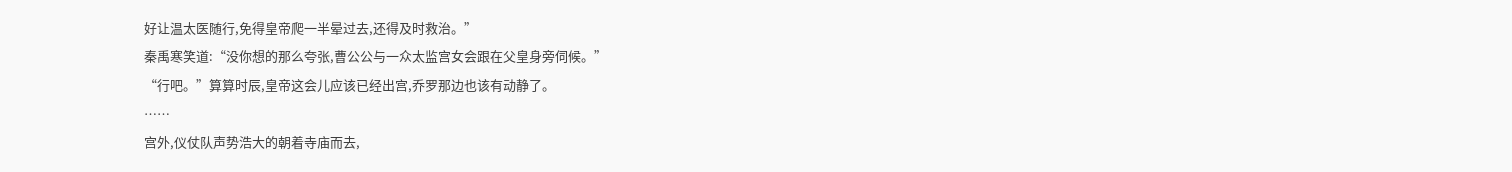好让温太医随行,免得皇帝爬一半晕过去,还得及时救治。”
秦禹寒笑道:“没你想的那么夸张,曹公公与一众太监宫女会跟在父皇身旁伺候。”
“行吧。”算算时辰,皇帝这会儿应该已经出宫,乔罗那边也该有动静了。
……
宫外,仪仗队声势浩大的朝着寺庙而去,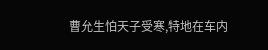曹允生怕天子受寒,特地在车内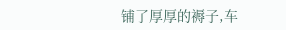铺了厚厚的褥子,车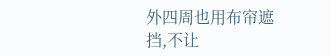外四周也用布帘遮挡,不让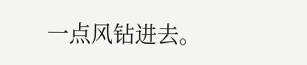一点风钻进去。